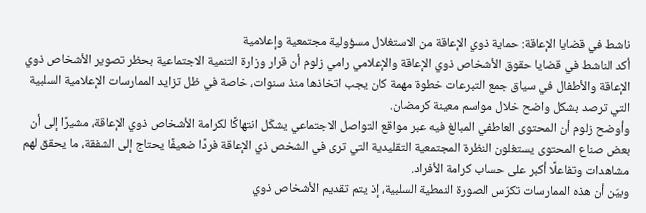ناشط في قضايا الإعاقة: حماية ذوي الإعاقة من الاستغلال مسؤولية مجتمعية وإعلامية
أكد الناشط في قضايا حقوق الأشخاص ذوي الإعاقة والإعلامي رامي زلوم أن قرار وزارة التنمية الاجتماعية بحظر تصوير الأشخاص ذوي الإعاقة والأطفال في سياق جمع التبرعات خطوة مهمة كان يجب اتخاذها منذ سنوات، خاصة في ظل تزايد الممارسات الإعلامية السلبية التي ترصد بشكل واضح خلال مواسم معينة كرمضان.
وأوضح زلوم أن المحتوى العاطفي المبالغ فيه عبر مواقع التواصل الاجتماعي يشكّل انتهاكًا لكرامة الأشخاص ذوي الإعاقة، مشيرًا إلى أن بعض صناع المحتوى يستغلون النظرة المجتمعية التقليدية التي ترى في الشخص ذي الإعاقة فردًا ضعيفًا يحتاج إلى الشفقة، ما يحقق لهم مشاهدات وتفاعلًا أكبر على حساب كرامة الأفراد.
وبيّن أن هذه الممارسات تكرّس الصورة النمطية السلبية، إذ يتم تقديم الأشخاص ذوي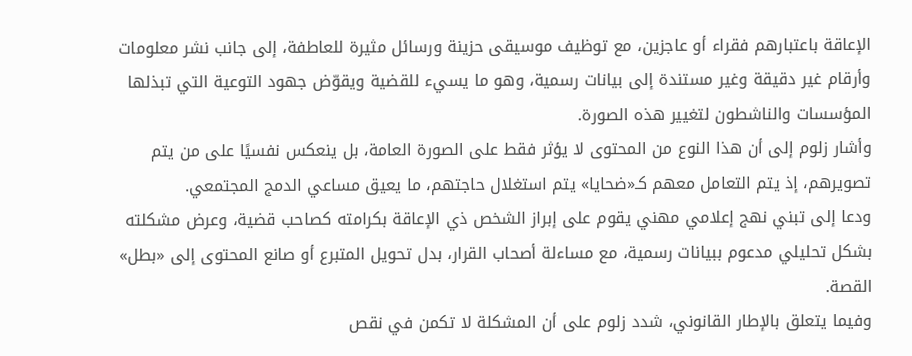الإعاقة باعتبارهم فقراء أو عاجزين، مع توظيف موسيقى حزينة ورسائل مثيرة للعاطفة، إلى جانب نشر معلومات وأرقام غير دقيقة وغير مستندة إلى بيانات رسمية، وهو ما يسيء للقضية ويقوّض جهود التوعية التي تبذلها المؤسسات والناشطون لتغيير هذه الصورة.
وأشار زلوم إلى أن هذا النوع من المحتوى لا يؤثر فقط على الصورة العامة، بل ينعكس نفسيًا على من يتم تصويرهم، إذ يتم التعامل معهم كـ«ضحايا» يتم استغلال حاجتهم، ما يعيق مساعي الدمج المجتمعي.
ودعا إلى تبني نهج إعلامي مهني يقوم على إبراز الشخص ذي الإعاقة بكرامته كصاحب قضية، وعرض مشكلته بشكل تحليلي مدعوم ببيانات رسمية، مع مساءلة أصحاب القرار، بدل تحويل المتبرع أو صانع المحتوى إلى «بطل» القصة.
وفيما يتعلق بالإطار القانوني، شدد زلوم على أن المشكلة لا تكمن في نقص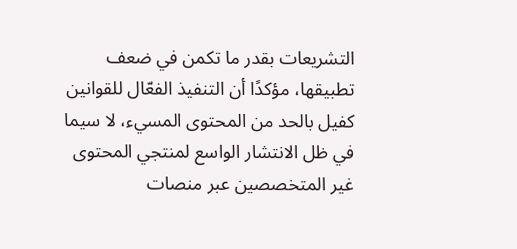التشريعات بقدر ما تكمن في ضعف تطبيقها، مؤكدًا أن التنفيذ الفعّال للقوانين كفيل بالحد من المحتوى المسيء، لا سيما في ظل الانتشار الواسع لمنتجي المحتوى غير المتخصصين عبر منصات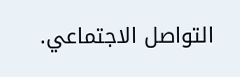التواصل الاجتماعي.